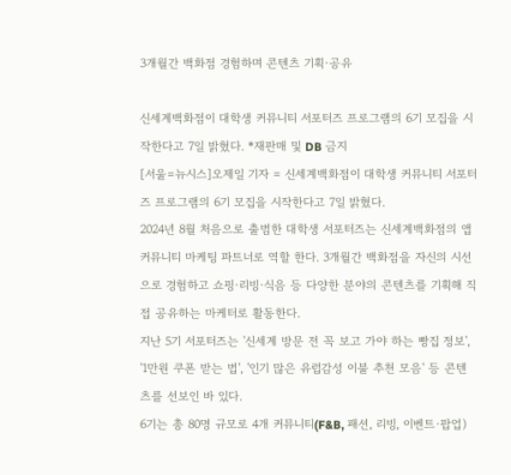3개월간 백화점 경험하며 콘텐츠 기획·공유

신세계백화점이 대학생 커뮤니티 서포터즈 프로그램의 6기 모집을 시작한다고 7일 밝혔다. *재판매 및 DB 금지
[서울=뉴시스]오제일 기자 = 신세계백화점이 대학생 커뮤니티 서포터즈 프로그램의 6기 모집을 시작한다고 7일 밝혔다.
2024년 8월 처음으로 출범한 대학생 서포터즈는 신세계백화점의 앱 커뮤니티 마케팅 파트너로 역할 한다. 3개월간 백화점을 자신의 시선으로 경험하고 쇼핑·리빙·식음 등 다양한 분야의 콘텐츠를 기획해 직접 공유하는 마케터로 활동한다.
지난 5기 서포터즈는 '신세계 방문 전 꼭 보고 가야 하는 빵집 정보', '1만원 쿠폰 받는 법', '인기 많은 유럽감성 이불 추천 모음' 등 콘텐츠를 선보인 바 있다.
6기는 총 80명 규모로 4개 커뮤니티(F&B, 패션, 리빙, 이벤트·팝업)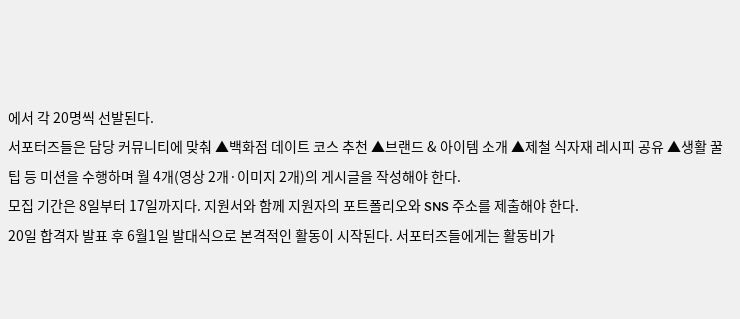에서 각 20명씩 선발된다.
서포터즈들은 담당 커뮤니티에 맞춰 ▲백화점 데이트 코스 추천 ▲브랜드 & 아이템 소개 ▲제철 식자재 레시피 공유 ▲생활 꿀팁 등 미션을 수행하며 월 4개(영상 2개·이미지 2개)의 게시글을 작성해야 한다.
모집 기간은 8일부터 17일까지다. 지원서와 함께 지원자의 포트폴리오와 SNS 주소를 제출해야 한다.
20일 합격자 발표 후 6월1일 발대식으로 본격적인 활동이 시작된다. 서포터즈들에게는 활동비가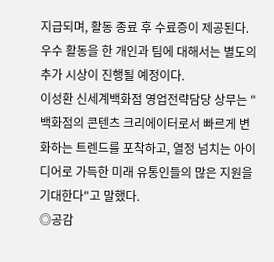지급되며, 활동 종료 후 수료증이 제공된다. 우수 활동을 한 개인과 팀에 대해서는 별도의 추가 시상이 진행될 예정이다.
이성환 신세계백화점 영업전략담당 상무는 "백화점의 콘텐츠 크리에이터로서 빠르게 변화하는 트렌드를 포착하고, 열정 넘치는 아이디어로 가득한 미래 유통인들의 많은 지원을 기대한다"고 말했다.
◎공감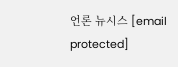언론 뉴시스 [email protected]